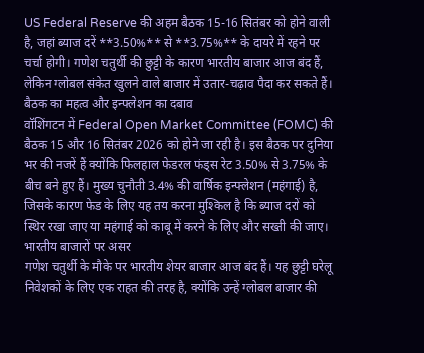US Federal Reserve की अहम बैठक 15-16 सितंबर को होने वाली है, जहां ब्याज दरें **3.50%** से **3.75%** के दायरे में रहने पर चर्चा होगी। गणेश चतुर्थी की छुट्टी के कारण भारतीय बाजार आज बंद हैं, लेकिन ग्लोबल संकेत खुलने वाले बाजार में उतार-चढ़ाव पैदा कर सकते हैं।
बैठक का महत्व और इन्फ्लेशन का दबाव
वॉशिंगटन में Federal Open Market Committee (FOMC) की बैठक 15 और 16 सितंबर 2026 को होने जा रही है। इस बैठक पर दुनिया भर की नजरें हैं क्योंकि फिलहाल फेडरल फंड्स रेट 3.50% से 3.75% के बीच बने हुए हैं। मुख्य चुनौती 3.4% की वार्षिक इन्फ्लेशन (महंगाई) है, जिसके कारण फेड के लिए यह तय करना मुश्किल है कि ब्याज दरों को स्थिर रखा जाए या महंगाई को काबू में करने के लिए और सख्ती की जाए।
भारतीय बाजारों पर असर
गणेश चतुर्थी के मौके पर भारतीय शेयर बाजार आज बंद हैं। यह छुट्टी घरेलू निवेशकों के लिए एक राहत की तरह है, क्योंकि उन्हें ग्लोबल बाजार की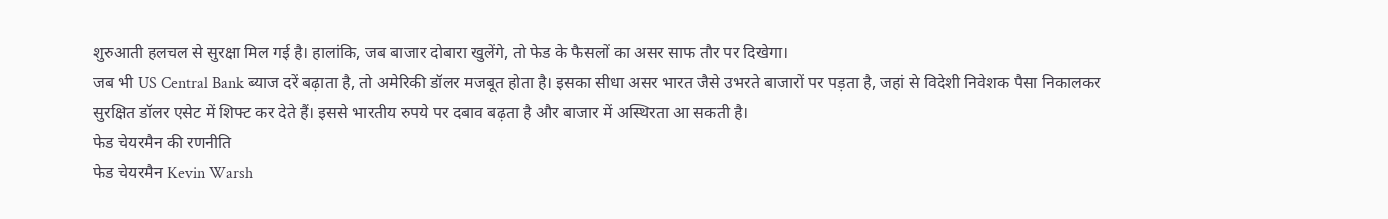शुरुआती हलचल से सुरक्षा मिल गई है। हालांकि, जब बाजार दोबारा खुलेंगे, तो फेड के फैसलों का असर साफ तौर पर दिखेगा।
जब भी US Central Bank ब्याज दरें बढ़ाता है, तो अमेरिकी डॉलर मजबूत होता है। इसका सीधा असर भारत जैसे उभरते बाजारों पर पड़ता है, जहां से विदेशी निवेशक पैसा निकालकर सुरक्षित डॉलर एसेट में शिफ्ट कर देते हैं। इससे भारतीय रुपये पर दबाव बढ़ता है और बाजार में अस्थिरता आ सकती है।
फेड चेयरमैन की रणनीति
फेड चेयरमैन Kevin Warsh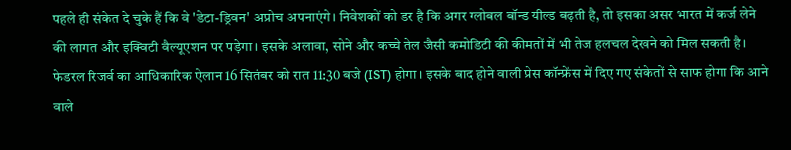पहले ही संकेत दे चुके हैं कि वे 'डेटा-ड्रिवन' अप्रोच अपनाएंगे। निवेशकों को डर है कि अगर ग्लोबल बॉन्ड यील्ड बढ़ती है, तो इसका असर भारत में कर्ज लेने की लागत और इक्विटी वैल्यूएशन पर पड़ेगा। इसके अलावा, सोने और कच्चे तेल जैसी कमोडिटी की कीमतों में भी तेज हलचल देखने को मिल सकती है।
फेडरल रिजर्व का आधिकारिक ऐलान 16 सितंबर को रात 11:30 बजे (IST) होगा। इसके बाद होने वाली प्रेस कॉन्फ्रेंस में दिए गए संकेतों से साफ होगा कि आने वाले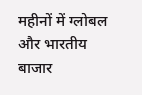महीनों में ग्लोबल और भारतीय बाजार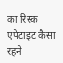का रिस्क एपेटाइट कैसा रहने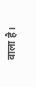वाला है।